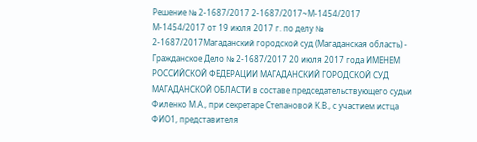Решение № 2-1687/2017 2-1687/2017~М-1454/2017 М-1454/2017 от 19 июля 2017 г. по делу № 2-1687/2017Магаданский городской суд (Магаданская область) - Гражданское Дело № 2-1687/2017 20 июля 2017 года ИМЕНЕМ РОССИЙСКОЙ ФЕДЕРАЦИИ МАГАДАНСКИЙ ГОРОДСКОЙ СУД МАГАДАНСКОЙ ОБЛАСТИ в составе председательствующего судьи Филенко М.А., при секретаре Степановой К.В., с участием истца ФИО1, представителя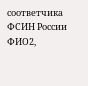соответчика ФСИН России ФИО2,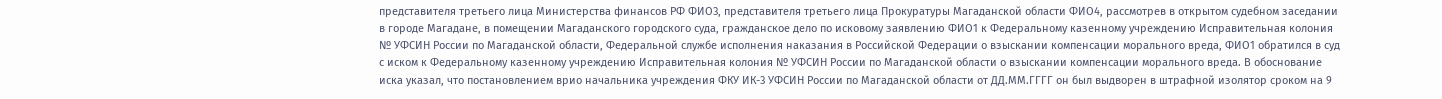представителя третьего лица Министерства финансов РФ ФИО3, представителя третьего лица Прокуратуры Магаданской области ФИО4, рассмотрев в открытом судебном заседании в городе Магадане, в помещении Магаданского городского суда, гражданское дело по исковому заявлению ФИО1 к Федеральному казенному учреждению Исправительная колония № УФСИН России по Магаданской области, Федеральной службе исполнения наказания в Российской Федерации о взыскании компенсации морального вреда, ФИО1 обратился в суд с иском к Федеральному казенному учреждению Исправительная колония № УФСИН России по Магаданской области о взыскании компенсации морального вреда. В обоснование иска указал, что постановлением врио начальника учреждения ФКУ ИК-3 УФСИН России по Магаданской области от ДД.ММ.ГГГГ он был выдворен в штрафной изолятор сроком на 9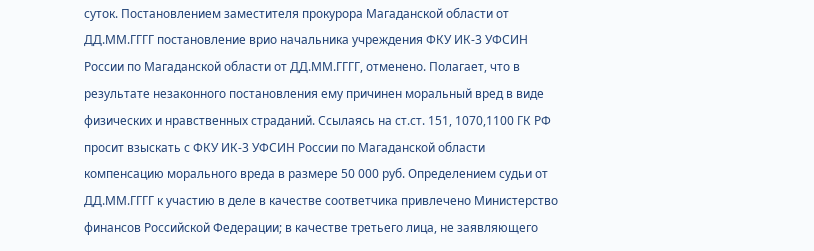суток. Постановлением заместителя прокурора Магаданской области от ДД.ММ.ГГГГ постановление врио начальника учреждения ФКУ ИК-3 УФСИН России по Магаданской области от ДД.ММ.ГГГГ, отменено. Полагает, что в результате незаконного постановления ему причинен моральный вред в виде физических и нравственных страданий. Ссылаясь на ст.ст. 151, 1070,1100 ГК РФ просит взыскать с ФКУ ИК-3 УФСИН России по Магаданской области компенсацию морального вреда в размере 50 000 руб. Определением судьи от ДД.ММ.ГГГГ к участию в деле в качестве соответчика привлечено Министерство финансов Российской Федерации; в качестве третьего лица, не заявляющего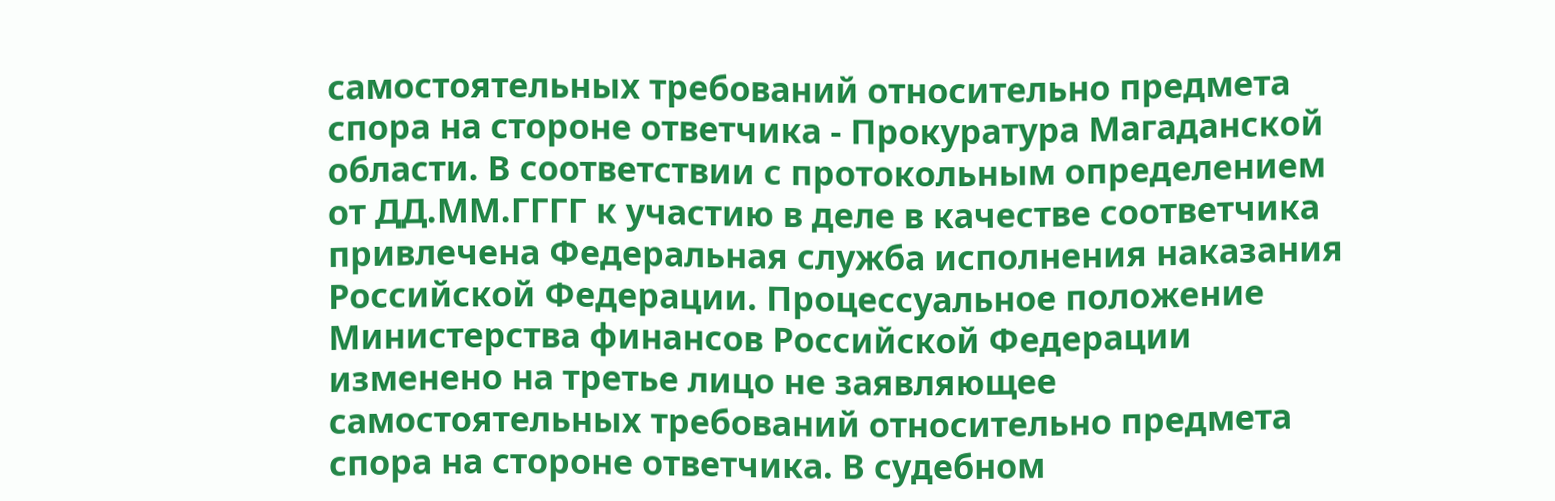самостоятельных требований относительно предмета спора на стороне ответчика - Прокуратура Магаданской области. В соответствии с протокольным определением от ДД.ММ.ГГГГ к участию в деле в качестве соответчика привлечена Федеральная служба исполнения наказания Российской Федерации. Процессуальное положение Министерства финансов Российской Федерации изменено на третье лицо не заявляющее самостоятельных требований относительно предмета спора на стороне ответчика. В судебном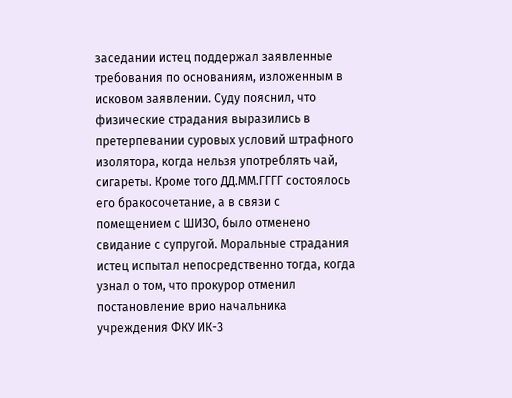заседании истец поддержал заявленные требования по основаниям, изложенным в исковом заявлении. Суду пояснил, что физические страдания выразились в претерпевании суровых условий штрафного изолятора, когда нельзя употреблять чай, сигареты. Кроме того ДД.ММ.ГГГГ состоялось его бракосочетание, а в связи с помещением с ШИЗО, было отменено свидание с супругой. Моральные страдания истец испытал непосредственно тогда, когда узнал о том, что прокурор отменил постановление врио начальника учреждения ФКУ ИК-3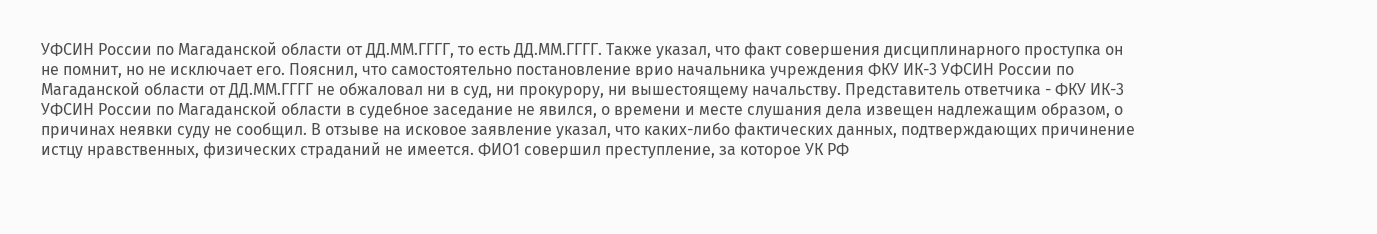УФСИН России по Магаданской области от ДД.ММ.ГГГГ, то есть ДД.ММ.ГГГГ. Также указал, что факт совершения дисциплинарного проступка он не помнит, но не исключает его. Пояснил, что самостоятельно постановление врио начальника учреждения ФКУ ИК-3 УФСИН России по Магаданской области от ДД.ММ.ГГГГ не обжаловал ни в суд, ни прокурору, ни вышестоящему начальству. Представитель ответчика - ФКУ ИК-3 УФСИН России по Магаданской области в судебное заседание не явился, о времени и месте слушания дела извещен надлежащим образом, о причинах неявки суду не сообщил. В отзыве на исковое заявление указал, что каких-либо фактических данных, подтверждающих причинение истцу нравственных, физических страданий не имеется. ФИО1 совершил преступление, за которое УК РФ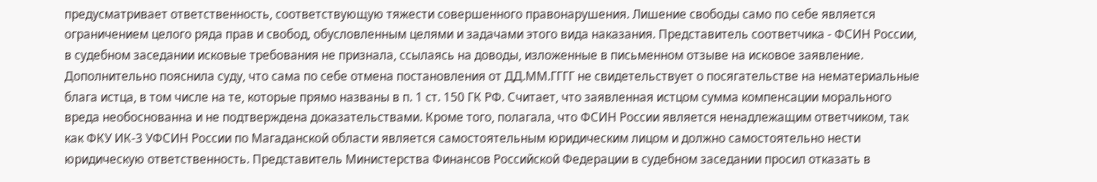предусматривает ответственность, соответствующую тяжести совершенного правонарушения. Лишение свободы само по себе является ограничением целого ряда прав и свобод, обусловленным целями и задачами этого вида наказания. Представитель соответчика - ФСИН России, в судебном заседании исковые требования не признала, ссылаясь на доводы, изложенные в письменном отзыве на исковое заявление. Дополнительно пояснила суду, что сама по себе отмена постановления от ДД.ММ.ГГГГ не свидетельствует о посягательстве на нематериальные блага истца, в том числе на те, которые прямо названы в п. 1 ст. 150 ГК РФ. Считает, что заявленная истцом сумма компенсации морального вреда необоснованна и не подтверждена доказательствами. Кроме того, полагала, что ФСИН России является ненадлежащим ответчиком, так как ФКУ ИК-3 УФСИН России по Магаданской области является самостоятельным юридическим лицом и должно самостоятельно нести юридическую ответственность. Представитель Министерства Финансов Российской Федерации в судебном заседании просил отказать в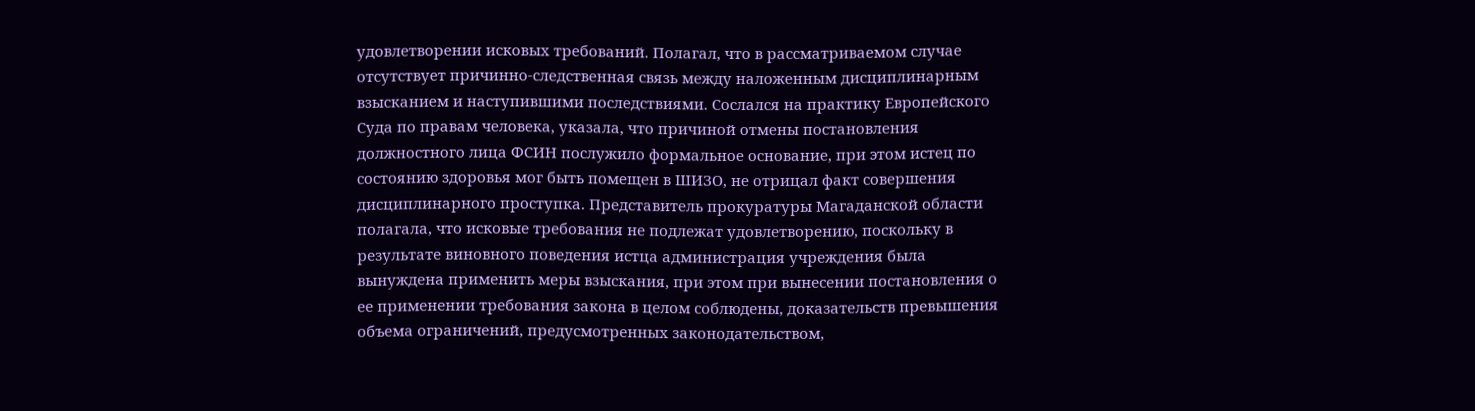удовлетворении исковых требований. Полагал, что в рассматриваемом случае отсутствует причинно-следственная связь между наложенным дисциплинарным взысканием и наступившими последствиями. Сослался на практику Европейского Суда по правам человека, указала, что причиной отмены постановления должностного лица ФСИН послужило формальное основание, при этом истец по состоянию здоровья мог быть помещен в ШИЗО, не отрицал факт совершения дисциплинарного проступка. Представитель прокуратуры Магаданской области полагала, что исковые требования не подлежат удовлетворению, поскольку в результате виновного поведения истца администрация учреждения была вынуждена применить меры взыскания, при этом при вынесении постановления о ее применении требования закона в целом соблюдены, доказательств превышения объема ограничений, предусмотренных законодательством,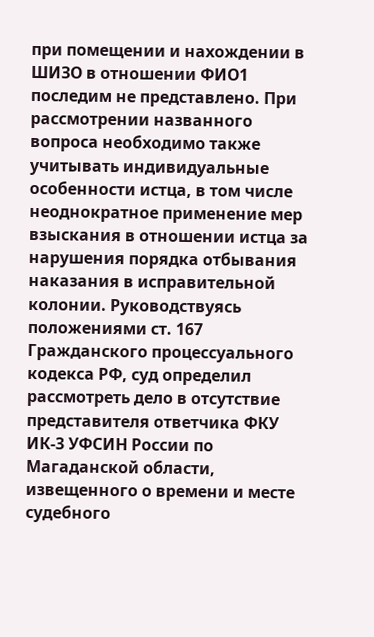при помещении и нахождении в ШИЗО в отношении ФИО1 последим не представлено. При рассмотрении названного вопроса необходимо также учитывать индивидуальные особенности истца, в том числе неоднократное применение мер взыскания в отношении истца за нарушения порядка отбывания наказания в исправительной колонии. Руководствуясь положениями ст. 167 Гражданского процессуального кодекса РФ, суд определил рассмотреть дело в отсутствие представителя ответчика ФКУ ИК-3 УФСИН России по Магаданской области, извещенного о времени и месте судебного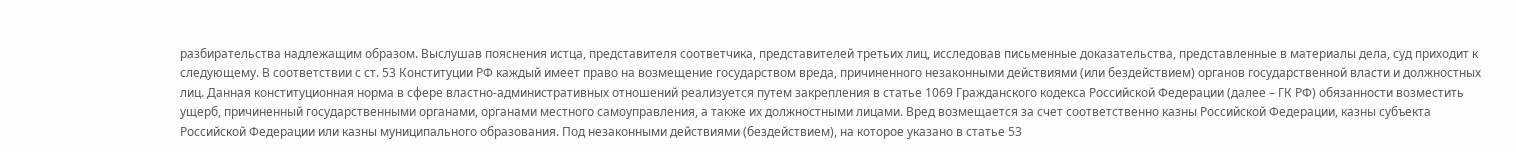разбирательства надлежащим образом. Выслушав пояснения истца, представителя соответчика, представителей третьих лиц, исследовав письменные доказательства, представленные в материалы дела, суд приходит к следующему. В соответствии с ст. 53 Конституции РФ каждый имеет право на возмещение государством вреда, причиненного незаконными действиями (или бездействием) органов государственной власти и должностных лиц. Данная конституционная норма в сфере властно-административных отношений реализуется путем закрепления в статье 1069 Гражданского кодекса Российской Федерации (далее – ГК РФ) обязанности возместить ущерб, причиненный государственными органами, органами местного самоуправления, а также их должностными лицами. Вред возмещается за счет соответственно казны Российской Федерации, казны субъекта Российской Федерации или казны муниципального образования. Под незаконными действиями (бездействием), на которое указано в статье 53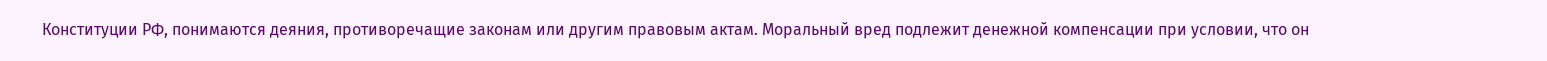Конституции РФ, понимаются деяния, противоречащие законам или другим правовым актам. Моральный вред подлежит денежной компенсации при условии, что он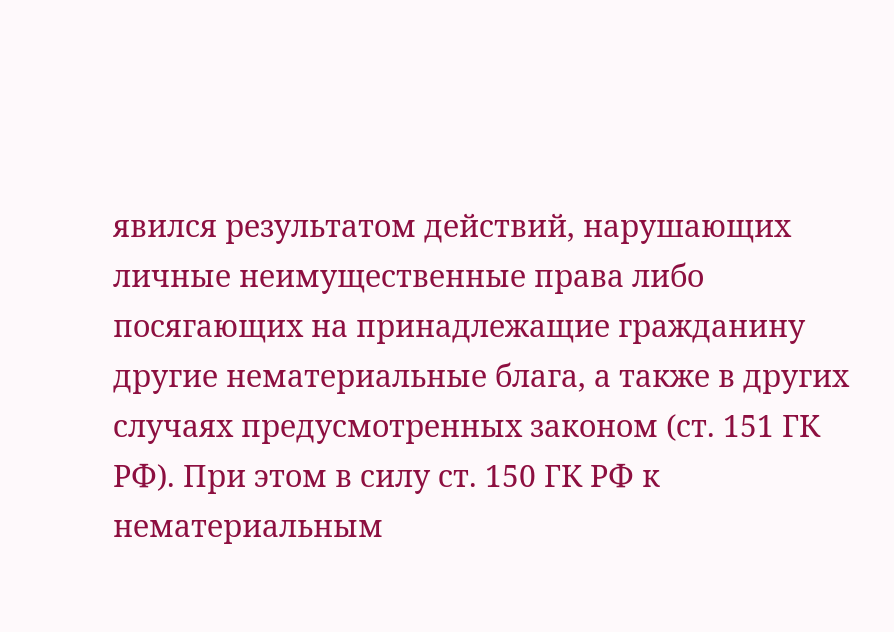явился результатом действий, нарушающих личные неимущественные права либо посягающих на принадлежащие гражданину другие нематериальные блага, а также в других случаях предусмотренных законом (ст. 151 ГК РФ). При этом в силу ст. 150 ГК РФ к нематериальным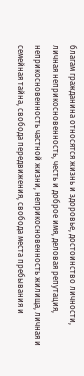благам гражданина относятся жизнь и здоровье, достоинство личности, личная неприкосновенность, честь и доброе имя, деловая репутация, неприкосновенность частной жизни, неприкосновенность жилища, личная и семейная тайна, свобода передвижения, свобода места пребывания и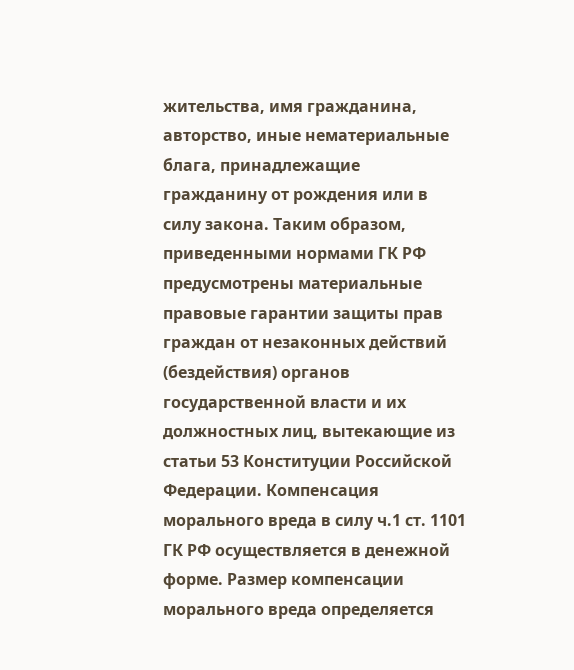жительства, имя гражданина, авторство, иные нематериальные блага, принадлежащие гражданину от рождения или в силу закона. Таким образом, приведенными нормами ГК РФ предусмотрены материальные правовые гарантии защиты прав граждан от незаконных действий (бездействия) органов государственной власти и их должностных лиц, вытекающие из статьи 53 Конституции Российской Федерации. Компенсация морального вреда в силу ч.1 ст. 1101 ГК РФ осуществляется в денежной форме. Размер компенсации морального вреда определяется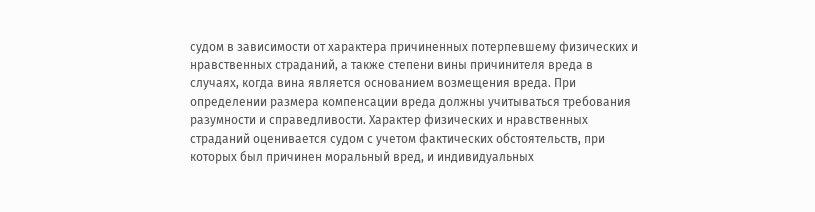судом в зависимости от характера причиненных потерпевшему физических и нравственных страданий, а также степени вины причинителя вреда в случаях, когда вина является основанием возмещения вреда. При определении размера компенсации вреда должны учитываться требования разумности и справедливости. Характер физических и нравственных страданий оценивается судом с учетом фактических обстоятельств, при которых был причинен моральный вред, и индивидуальных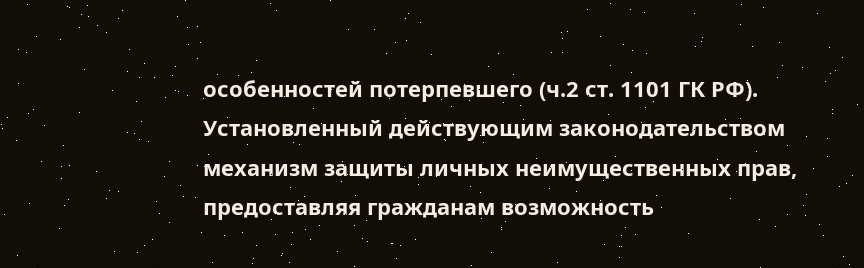особенностей потерпевшего (ч.2 ст. 1101 ГК РФ). Установленный действующим законодательством механизм защиты личных неимущественных прав, предоставляя гражданам возможность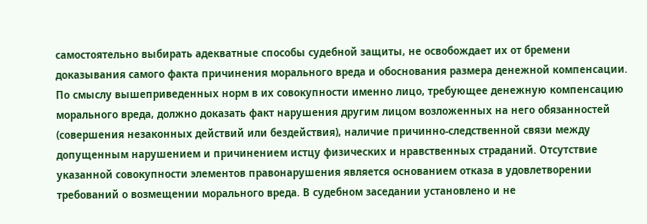самостоятельно выбирать адекватные способы судебной защиты, не освобождает их от бремени доказывания самого факта причинения морального вреда и обоснования размера денежной компенсации. По смыслу вышеприведенных норм в их совокупности именно лицо, требующее денежную компенсацию морального вреда, должно доказать факт нарушения другим лицом возложенных на него обязанностей (совершения незаконных действий или бездействия), наличие причинно-следственной связи между допущенным нарушением и причинением истцу физических и нравственных страданий. Отсутствие указанной совокупности элементов правонарушения является основанием отказа в удовлетворении требований о возмещении морального вреда. В судебном заседании установлено и не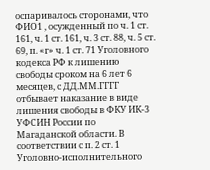оспаривалось сторонами, что ФИО1 , осужденный по ч. 1 ст. 161, ч. 1 ст. 161, ч. 3 ст. 88, ч. 5 ст. 69, п. «г» ч. 1 ст. 71 Уголовного кодекса РФ к лишению свободы сроком на 6 лет 6 месяцев, с ДД.ММ.ГГГГ отбывает наказание в виде лишения свободы в ФКУ ИК-3 УФСИН России по Магаданской области. В соответствии с п. 2 ст. 1 Уголовно-исполнительного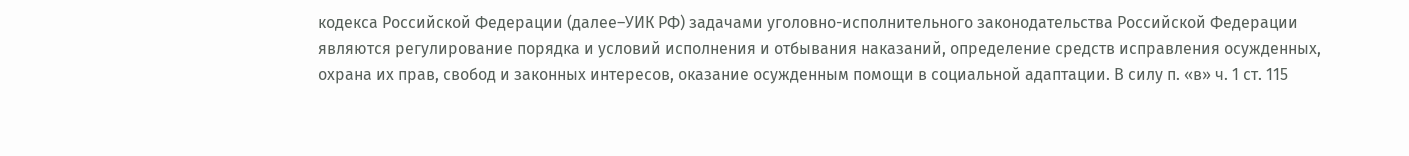кодекса Российской Федерации (далее–УИК РФ) задачами уголовно-исполнительного законодательства Российской Федерации являются регулирование порядка и условий исполнения и отбывания наказаний, определение средств исправления осужденных, охрана их прав, свобод и законных интересов, оказание осужденным помощи в социальной адаптации. В силу п. «в» ч. 1 ст. 115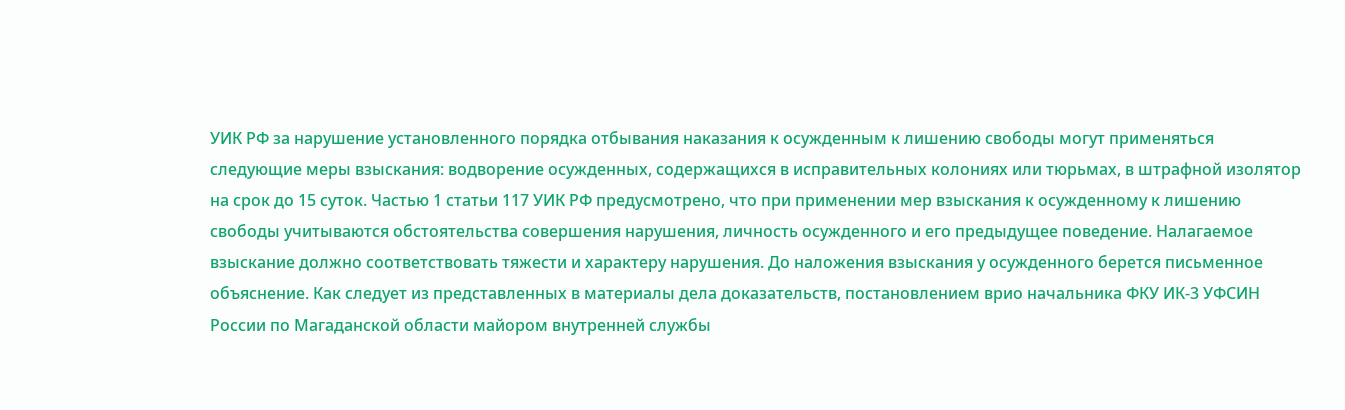УИК РФ за нарушение установленного порядка отбывания наказания к осужденным к лишению свободы могут применяться следующие меры взыскания: водворение осужденных, содержащихся в исправительных колониях или тюрьмах, в штрафной изолятор на срок до 15 суток. Частью 1 статьи 117 УИК РФ предусмотрено, что при применении мер взыскания к осужденному к лишению свободы учитываются обстоятельства совершения нарушения, личность осужденного и его предыдущее поведение. Налагаемое взыскание должно соответствовать тяжести и характеру нарушения. До наложения взыскания у осужденного берется письменное объяснение. Как следует из представленных в материалы дела доказательств, постановлением врио начальника ФКУ ИК-3 УФСИН России по Магаданской области майором внутренней службы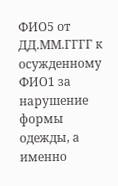ФИО5 от ДД.ММ.ГГГГ к осужденному ФИО1 за нарушение формы одежды, а именно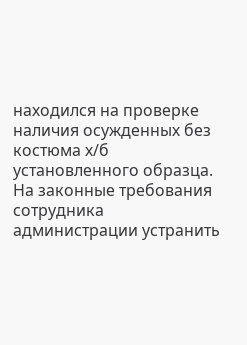находился на проверке наличия осужденных без костюма х/б установленного образца. На законные требования сотрудника администрации устранить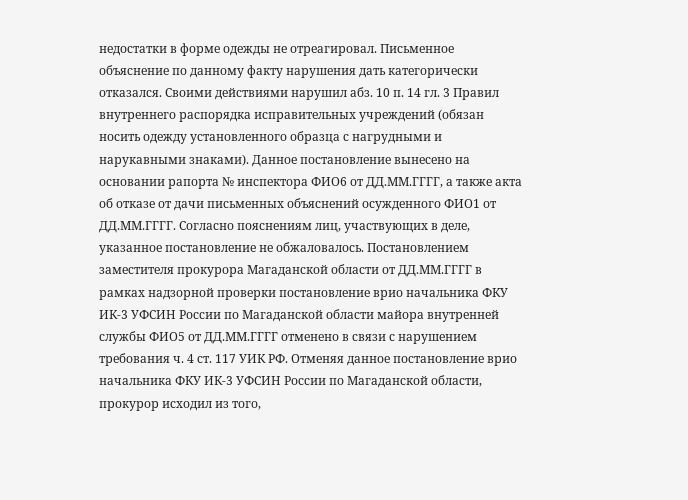недостатки в форме одежды не отреагировал. Письменное объяснение по данному факту нарушения дать категорически отказался. Своими действиями нарушил абз. 10 п. 14 гл. 3 Правил внутреннего распорядка исправительных учреждений (обязан носить одежду установленного образца с нагрудными и нарукавными знаками). Данное постановление вынесено на основании рапорта № инспектора ФИО6 от ДД.ММ.ГГГГ, а также акта об отказе от дачи письменных объяснений осужденного ФИО1 от ДД.ММ.ГГГГ. Согласно пояснениям лиц, участвующих в деле, указанное постановление не обжаловалось. Постановлением заместителя прокурора Магаданской области от ДД.ММ.ГГГГ в рамках надзорной проверки постановление врио начальника ФКУ ИК-3 УФСИН России по Магаданской области майора внутренней службы ФИО5 от ДД.ММ.ГГГГ отменено в связи с нарушением требования ч. 4 ст. 117 УИК РФ. Отменяя данное постановление врио начальника ФКУ ИК-3 УФСИН России по Магаданской области, прокурор исходил из того,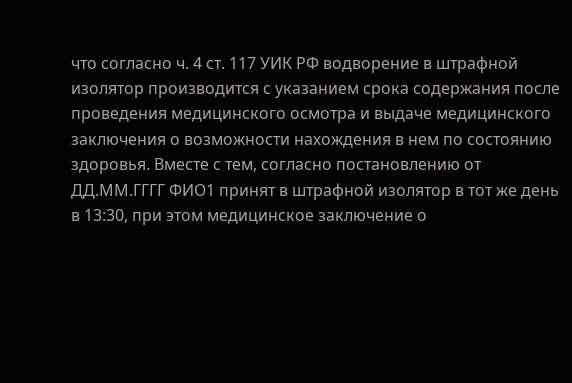что согласно ч. 4 ст. 117 УИК РФ водворение в штрафной изолятор производится с указанием срока содержания после проведения медицинского осмотра и выдаче медицинского заключения о возможности нахождения в нем по состоянию здоровья. Вместе с тем, согласно постановлению от ДД.ММ.ГГГГ ФИО1 принят в штрафной изолятор в тот же день в 13:30, при этом медицинское заключение о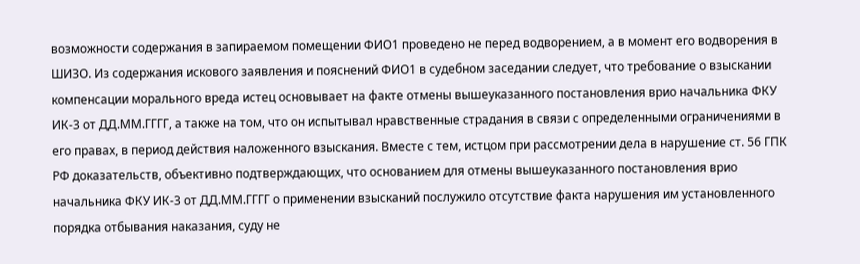возможности содержания в запираемом помещении ФИО1 проведено не перед водворением, а в момент его водворения в ШИЗО. Из содержания искового заявления и пояснений ФИО1 в судебном заседании следует, что требование о взыскании компенсации морального вреда истец основывает на факте отмены вышеуказанного постановления врио начальника ФКУ ИК-3 от ДД.ММ.ГГГГ, а также на том, что он испытывал нравственные страдания в связи с определенными ограничениями в его правах, в период действия наложенного взыскания. Вместе с тем, истцом при рассмотрении дела в нарушение ст. 56 ГПК РФ доказательств, объективно подтверждающих, что основанием для отмены вышеуказанного постановления врио начальника ФКУ ИК-3 от ДД.ММ.ГГГГ о применении взысканий послужило отсутствие факта нарушения им установленного порядка отбывания наказания, суду не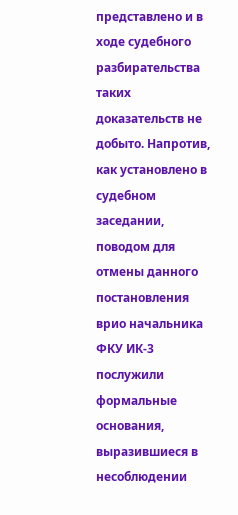представлено и в ходе судебного разбирательства таких доказательств не добыто. Напротив, как установлено в судебном заседании, поводом для отмены данного постановления врио начальника ФКУ ИК-3 послужили формальные основания, выразившиеся в несоблюдении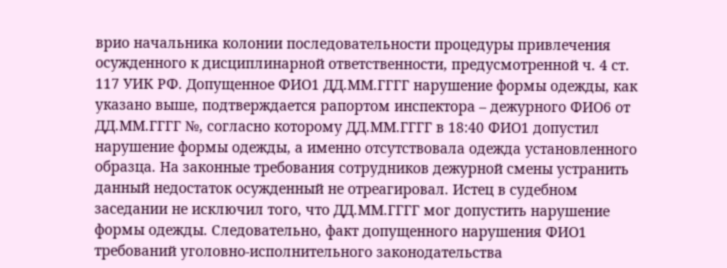врио начальника колонии последовательности процедуры привлечения осужденного к дисциплинарной ответственности, предусмотренной ч. 4 ст. 117 УИК РФ. Допущенное ФИО1 ДД.ММ.ГГГГ нарушение формы одежды, как указано выше, подтверждается рапортом инспектора – дежурного ФИО6 от ДД.ММ.ГГГГ №, согласно которому ДД.ММ.ГГГГ в 18:40 ФИО1 допустил нарушение формы одежды, а именно отсутствовала одежда установленного образца. На законные требования сотрудников дежурной смены устранить данный недостаток осужденный не отреагировал. Истец в судебном заседании не исключил того, что ДД.ММ.ГГГГ мог допустить нарушение формы одежды. Следовательно, факт допущенного нарушения ФИО1 требований уголовно-исполнительного законодательства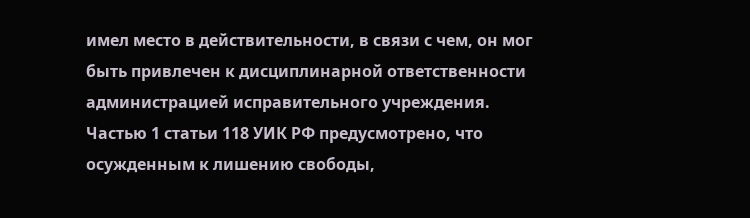имел место в действительности, в связи с чем, он мог быть привлечен к дисциплинарной ответственности администрацией исправительного учреждения. Частью 1 статьи 118 УИК РФ предусмотрено, что осужденным к лишению свободы,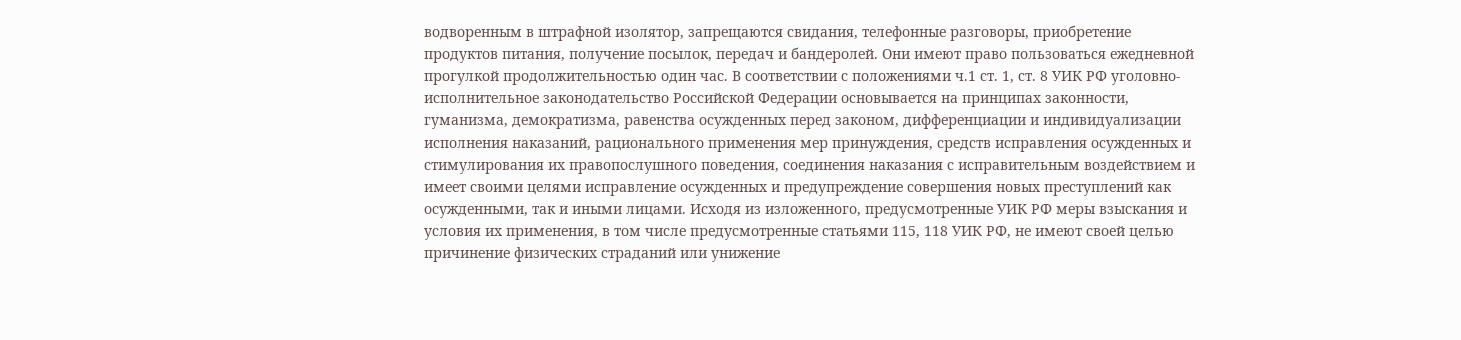водворенным в штрафной изолятор, запрещаются свидания, телефонные разговоры, приобретение продуктов питания, получение посылок, передач и бандеролей. Они имеют право пользоваться ежедневной прогулкой продолжительностью один час. В соответствии с положениями ч.1 ст. 1, ст. 8 УИК РФ уголовно-исполнительное законодательство Российской Федерации основывается на принципах законности, гуманизма, демократизма, равенства осужденных перед законом, дифференциации и индивидуализации исполнения наказаний, рационального применения мер принуждения, средств исправления осужденных и стимулирования их правопослушного поведения, соединения наказания с исправительным воздействием и имеет своими целями исправление осужденных и предупреждение совершения новых преступлений как осужденными, так и иными лицами. Исходя из изложенного, предусмотренные УИК РФ меры взыскания и условия их применения, в том числе предусмотренные статьями 115, 118 УИК РФ, не имеют своей целью причинение физических страданий или унижение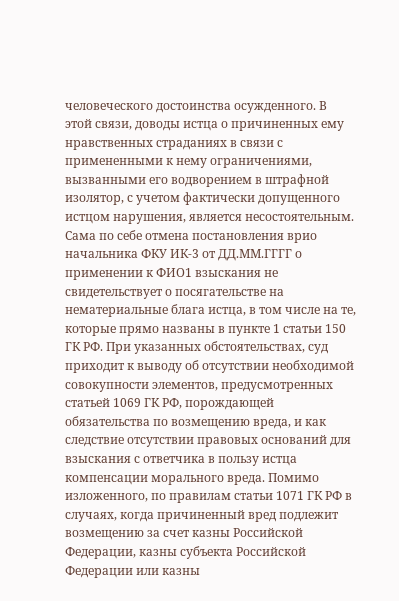человеческого достоинства осужденного. В этой связи, доводы истца о причиненных ему нравственных страданиях в связи с примененными к нему ограничениями, вызванными его водворением в штрафной изолятор, с учетом фактически допущенного истцом нарушения, является несостоятельным. Сама по себе отмена постановления врио начальника ФКУ ИК-3 от ДД.ММ.ГГГГ о применении к ФИО1 взыскания не свидетельствует о посягательстве на нематериальные блага истца, в том числе на те, которые прямо названы в пункте 1 статьи 150 ГК РФ. При указанных обстоятельствах, суд приходит к выводу об отсутствии необходимой совокупности элементов, предусмотренных статьей 1069 ГК РФ, порождающей обязательства по возмещению вреда, и как следствие отсутствии правовых оснований для взыскания с ответчика в пользу истца компенсации морального вреда. Помимо изложенного, по правилам статьи 1071 ГК РФ в случаях, когда причиненный вред подлежит возмещению за счет казны Российской Федерации, казны субъекта Российской Федерации или казны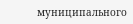муниципального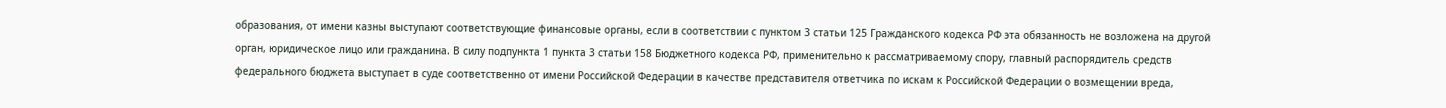образования, от имени казны выступают соответствующие финансовые органы, если в соответствии с пунктом 3 статьи 125 Гражданского кодекса РФ эта обязанность не возложена на другой орган, юридическое лицо или гражданина. В силу подпункта 1 пункта 3 статьи 158 Бюджетного кодекса РФ, применительно к рассматриваемому спору, главный распорядитель средств федерального бюджета выступает в суде соответственно от имени Российской Федерации в качестве представителя ответчика по искам к Российской Федерации о возмещении вреда,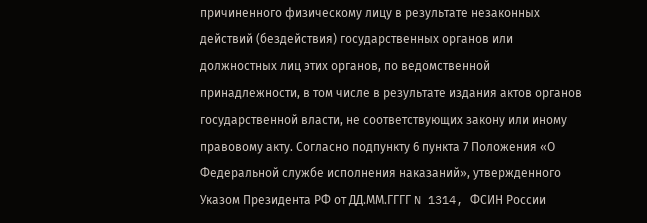причиненного физическому лицу в результате незаконных действий (бездействия) государственных органов или должностных лиц этих органов, по ведомственной принадлежности, в том числе в результате издания актов органов государственной власти, не соответствующих закону или иному правовому акту. Согласно подпункту 6 пункта 7 Положения «О Федеральной службе исполнения наказаний», утвержденного Указом Президента РФ от ДД.ММ.ГГГГ N 1314, ФСИН России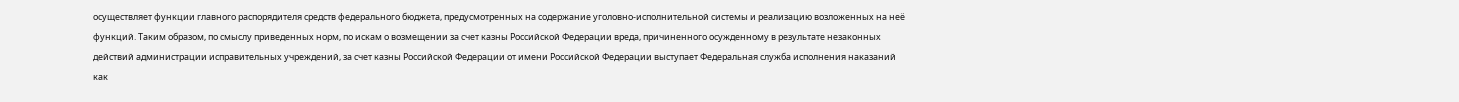осуществляет функции главного распорядителя средств федерального бюджета, предусмотренных на содержание уголовно-исполнительной системы и реализацию возложенных на неё функций. Таким образом, по смыслу приведенных норм, по искам о возмещении за счет казны Российской Федерации вреда, причиненного осужденному в результате незаконных действий администрации исправительных учреждений, за счет казны Российской Федерации от имени Российской Федерации выступает Федеральная служба исполнения наказаний как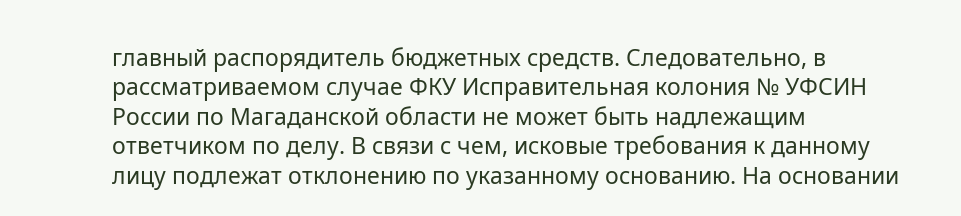главный распорядитель бюджетных средств. Следовательно, в рассматриваемом случае ФКУ Исправительная колония № УФСИН России по Магаданской области не может быть надлежащим ответчиком по делу. В связи с чем, исковые требования к данному лицу подлежат отклонению по указанному основанию. На основании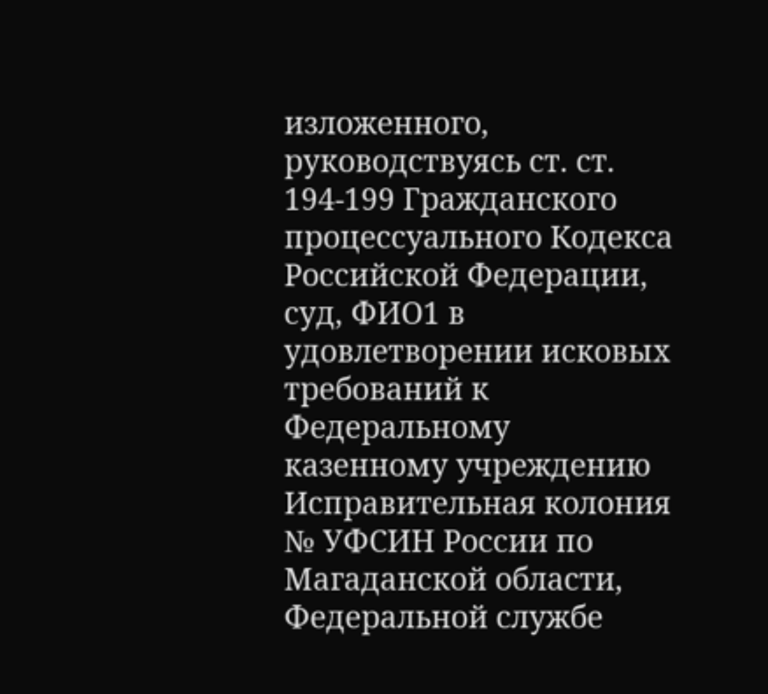изложенного, руководствуясь ст. ст. 194-199 Гражданского процессуального Кодекса Российской Федерации, суд, ФИО1 в удовлетворении исковых требований к Федеральному казенному учреждению Исправительная колония № УФСИН России по Магаданской области, Федеральной службе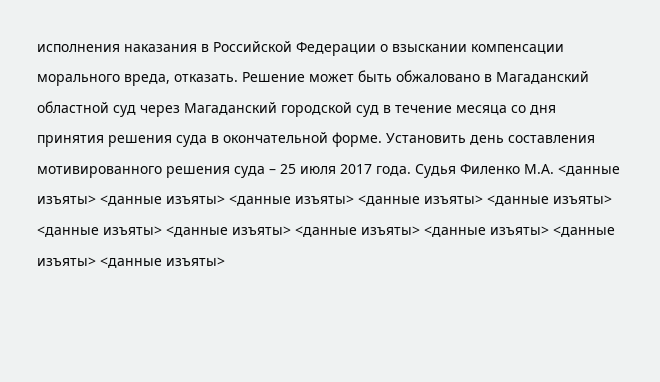исполнения наказания в Российской Федерации о взыскании компенсации морального вреда, отказать. Решение может быть обжаловано в Магаданский областной суд через Магаданский городской суд в течение месяца со дня принятия решения суда в окончательной форме. Установить день составления мотивированного решения суда – 25 июля 2017 года. Судья Филенко М.А. <данные изъяты> <данные изъяты> <данные изъяты> <данные изъяты> <данные изъяты> <данные изъяты> <данные изъяты> <данные изъяты> <данные изъяты> <данные изъяты> <данные изъяты>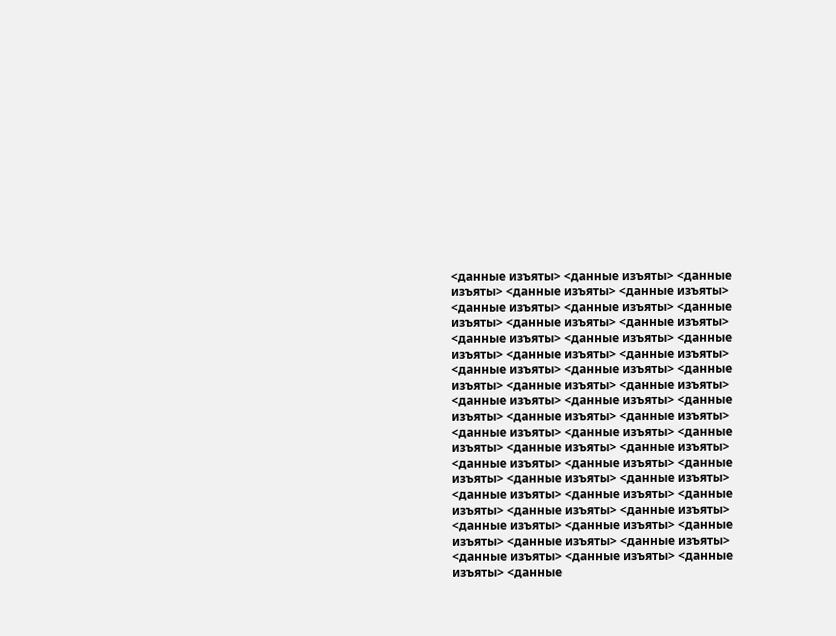<данные изъяты> <данные изъяты> <данные изъяты> <данные изъяты> <данные изъяты> <данные изъяты> <данные изъяты> <данные изъяты> <данные изъяты> <данные изъяты> <данные изъяты> <данные изъяты> <данные изъяты> <данные изъяты> <данные изъяты> <данные изъяты> <данные изъяты> <данные изъяты> <данные изъяты> <данные изъяты> <данные изъяты> <данные изъяты> <данные изъяты> <данные изъяты> <данные изъяты> <данные изъяты> <данные изъяты> <данные изъяты> <данные изъяты> <данные изъяты> <данные изъяты> <данные изъяты> <данные изъяты> <данные изъяты> <данные изъяты> <данные изъяты> <данные изъяты> <данные изъяты> <данные изъяты> <данные изъяты> <данные изъяты> <данные изъяты> <данные изъяты> <данные изъяты> <данные изъяты> <данные изъяты> <данные изъяты> <данные изъяты> <данные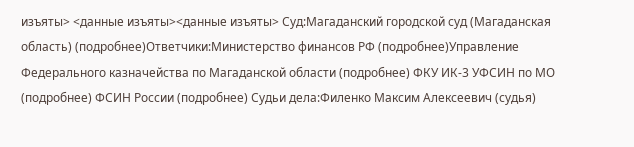изъяты> <данные изъяты><данные изъяты> Суд:Магаданский городской суд (Магаданская область) (подробнее)Ответчики:Министерство финансов РФ (подробнее)Управление Федерального казначейства по Магаданской области (подробнее) ФКУ ИК-3 УФСИН по МО (подробнее) ФСИН России (подробнее) Судьи дела:Филенко Максим Алексеевич (судья)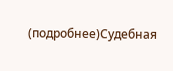(подробнее)Судебная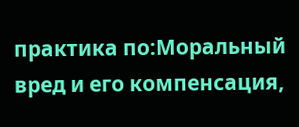практика по:Моральный вред и его компенсация,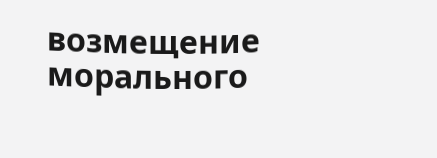возмещение морального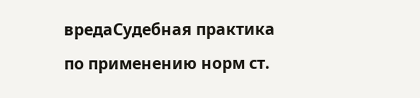вредаСудебная практика по применению норм ст.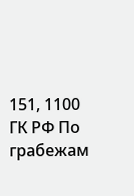151, 1100 ГК РФ По грабежам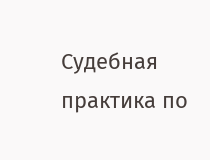Судебная практика по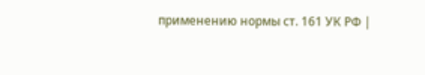применению нормы ст. 161 УК РФ |